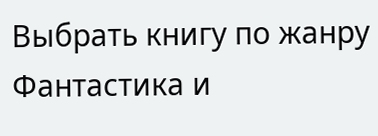Выбрать книгу по жанру
Фантастика и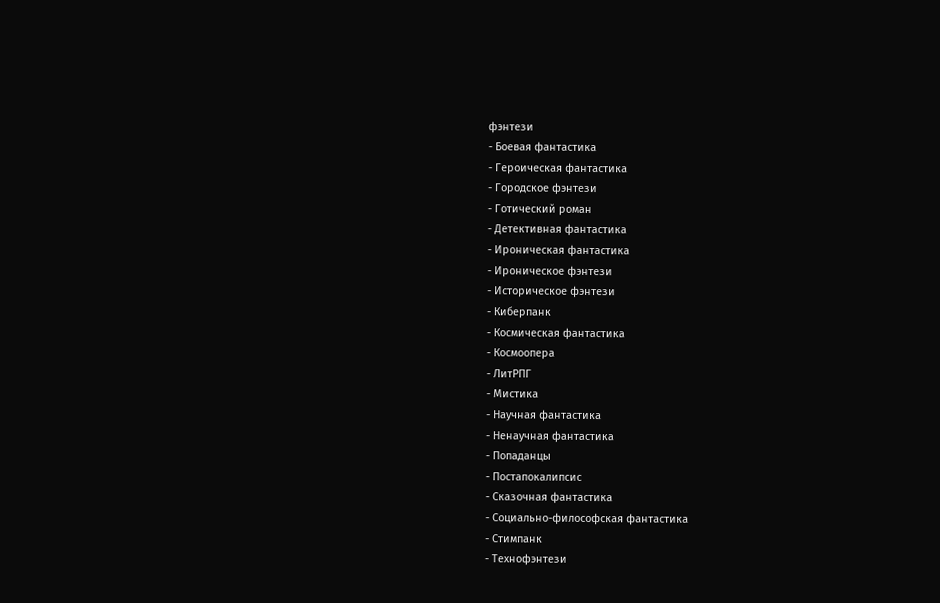фэнтези
- Боевая фантастика
- Героическая фантастика
- Городское фэнтези
- Готический роман
- Детективная фантастика
- Ироническая фантастика
- Ироническое фэнтези
- Историческое фэнтези
- Киберпанк
- Космическая фантастика
- Космоопера
- ЛитРПГ
- Мистика
- Научная фантастика
- Ненаучная фантастика
- Попаданцы
- Постапокалипсис
- Сказочная фантастика
- Социально-философская фантастика
- Стимпанк
- Технофэнтези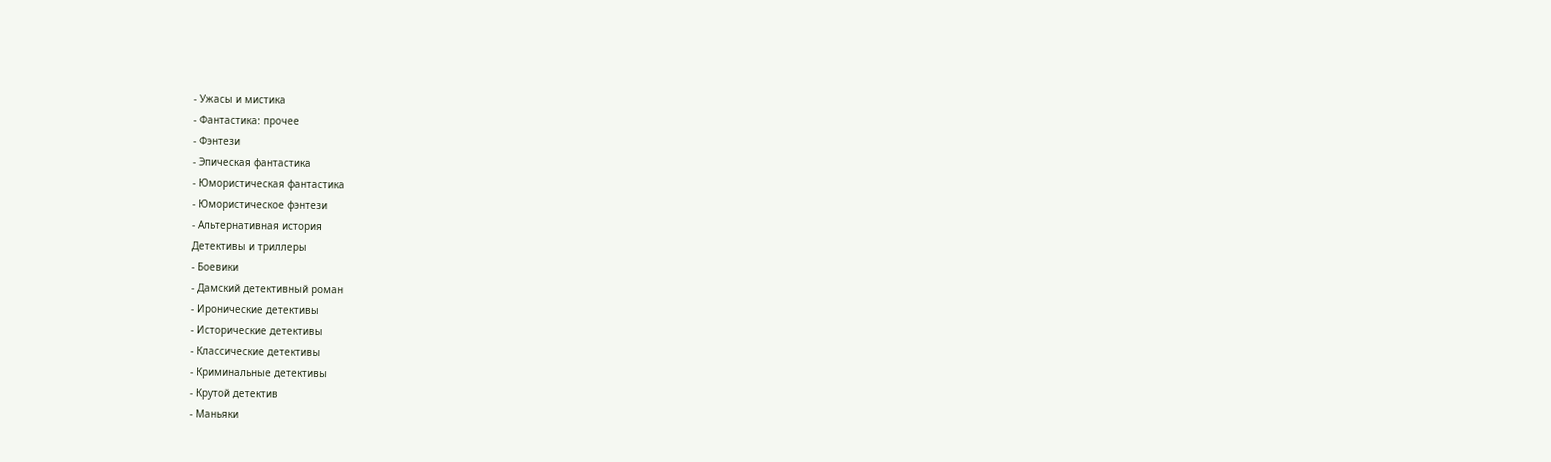- Ужасы и мистика
- Фантастика: прочее
- Фэнтези
- Эпическая фантастика
- Юмористическая фантастика
- Юмористическое фэнтези
- Альтернативная история
Детективы и триллеры
- Боевики
- Дамский детективный роман
- Иронические детективы
- Исторические детективы
- Классические детективы
- Криминальные детективы
- Крутой детектив
- Маньяки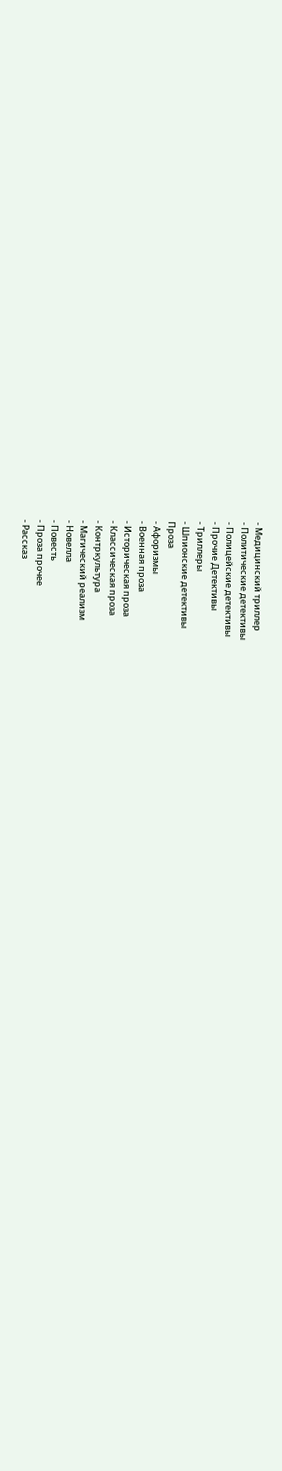- Медицинский триллер
- Политические детективы
- Полицейские детективы
- Прочие Детективы
- Триллеры
- Шпионские детективы
Проза
- Афоризмы
- Военная проза
- Историческая проза
- Классическая проза
- Контркультура
- Магический реализм
- Новелла
- Повесть
- Проза прочее
- Рассказ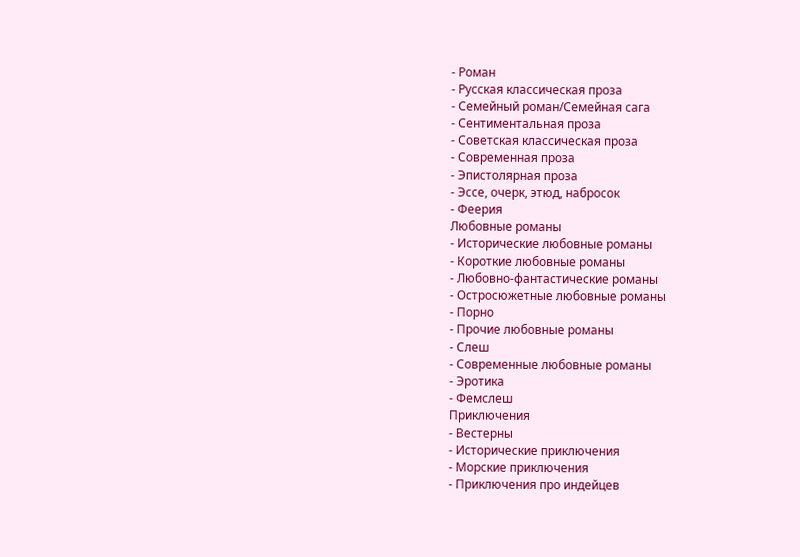- Роман
- Русская классическая проза
- Семейный роман/Семейная сага
- Сентиментальная проза
- Советская классическая проза
- Современная проза
- Эпистолярная проза
- Эссе, очерк, этюд, набросок
- Феерия
Любовные романы
- Исторические любовные романы
- Короткие любовные романы
- Любовно-фантастические романы
- Остросюжетные любовные романы
- Порно
- Прочие любовные романы
- Слеш
- Современные любовные романы
- Эротика
- Фемслеш
Приключения
- Вестерны
- Исторические приключения
- Морские приключения
- Приключения про индейцев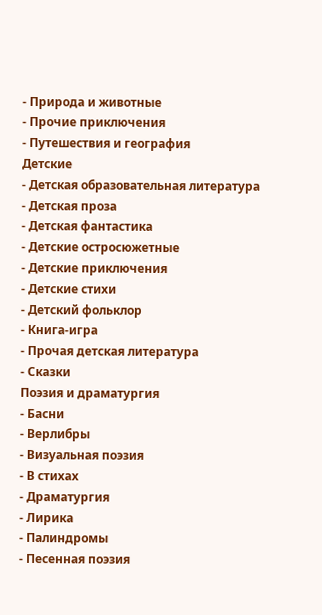- Природа и животные
- Прочие приключения
- Путешествия и география
Детские
- Детская образовательная литература
- Детская проза
- Детская фантастика
- Детские остросюжетные
- Детские приключения
- Детские стихи
- Детский фольклор
- Книга-игра
- Прочая детская литература
- Сказки
Поэзия и драматургия
- Басни
- Верлибры
- Визуальная поэзия
- В стихах
- Драматургия
- Лирика
- Палиндромы
- Песенная поэзия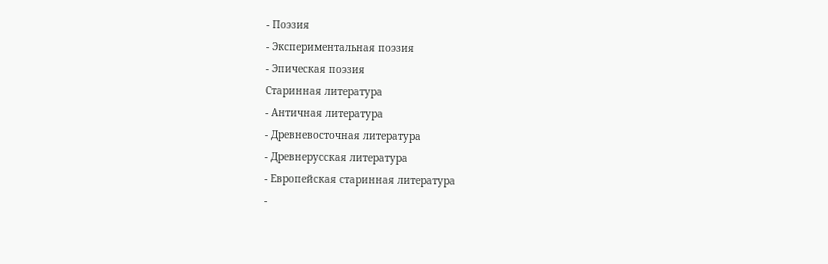- Поэзия
- Экспериментальная поэзия
- Эпическая поэзия
Старинная литература
- Античная литература
- Древневосточная литература
- Древнерусская литература
- Европейская старинная литература
-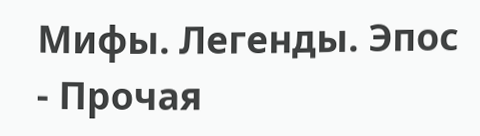Мифы. Легенды. Эпос
- Прочая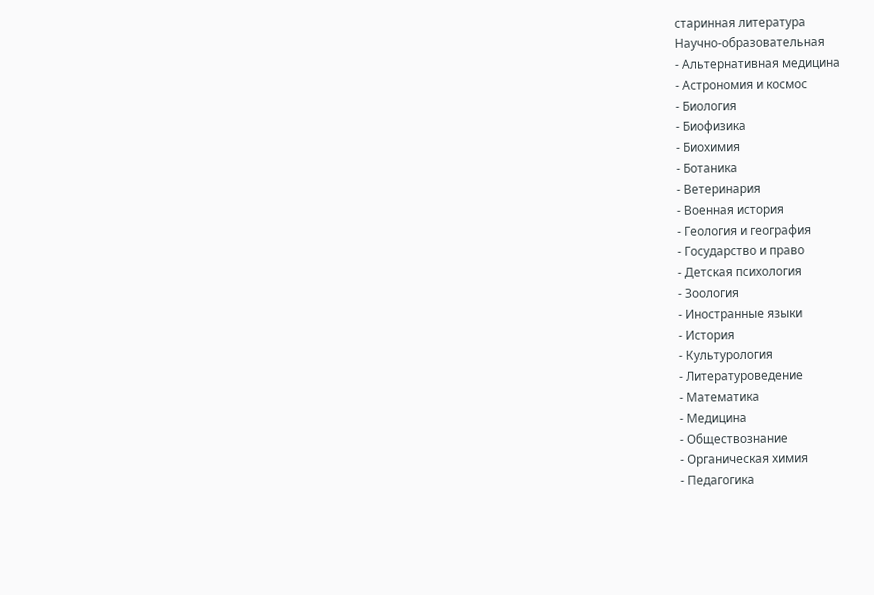старинная литература
Научно-образовательная
- Альтернативная медицина
- Астрономия и космос
- Биология
- Биофизика
- Биохимия
- Ботаника
- Ветеринария
- Военная история
- Геология и география
- Государство и право
- Детская психология
- Зоология
- Иностранные языки
- История
- Культурология
- Литературоведение
- Математика
- Медицина
- Обществознание
- Органическая химия
- Педагогика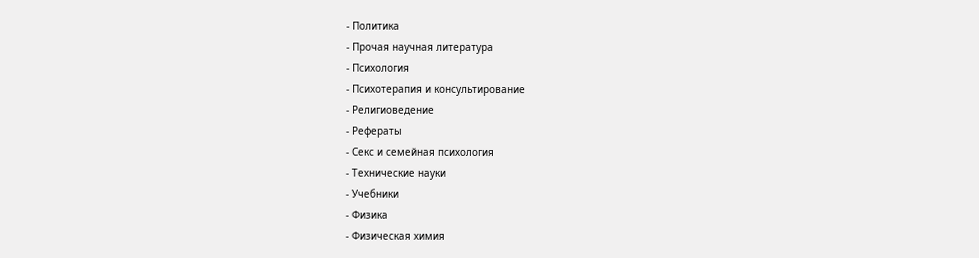- Политика
- Прочая научная литература
- Психология
- Психотерапия и консультирование
- Религиоведение
- Рефераты
- Секс и семейная психология
- Технические науки
- Учебники
- Физика
- Физическая химия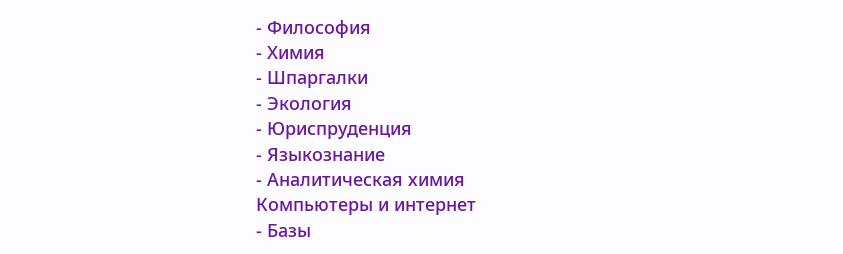- Философия
- Химия
- Шпаргалки
- Экология
- Юриспруденция
- Языкознание
- Аналитическая химия
Компьютеры и интернет
- Базы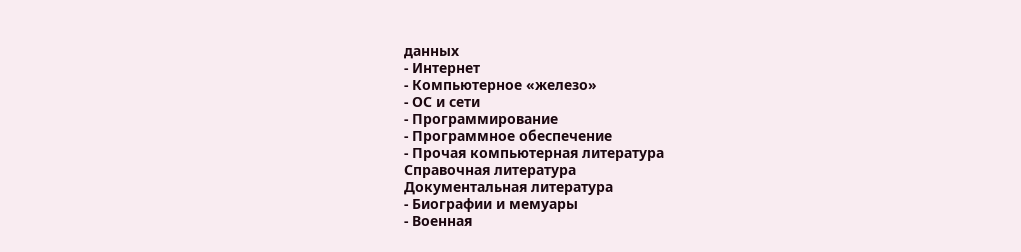данных
- Интернет
- Компьютерное «железо»
- ОС и сети
- Программирование
- Программное обеспечение
- Прочая компьютерная литература
Справочная литература
Документальная литература
- Биографии и мемуары
- Военная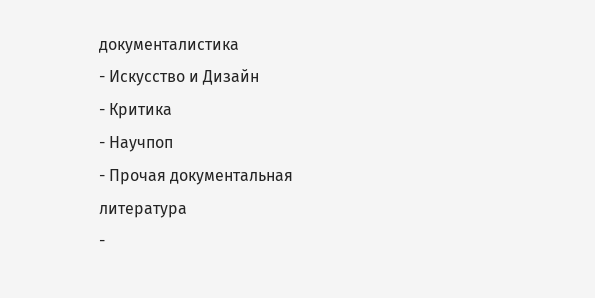документалистика
- Искусство и Дизайн
- Критика
- Научпоп
- Прочая документальная литература
-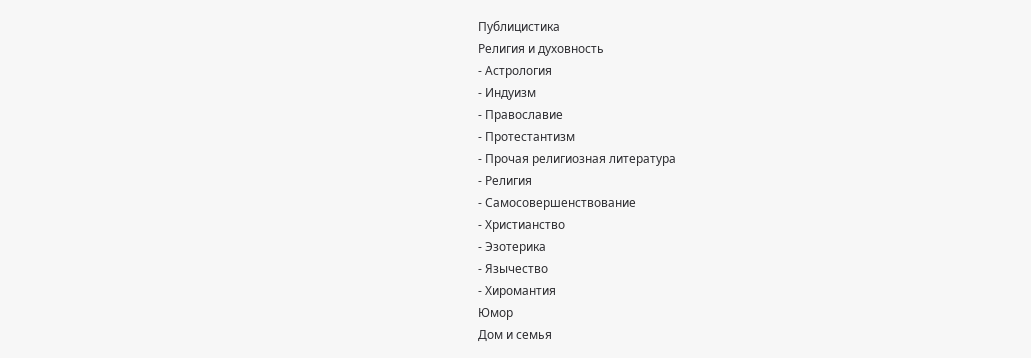Публицистика
Религия и духовность
- Астрология
- Индуизм
- Православие
- Протестантизм
- Прочая религиозная литература
- Религия
- Самосовершенствование
- Христианство
- Эзотерика
- Язычество
- Хиромантия
Юмор
Дом и семья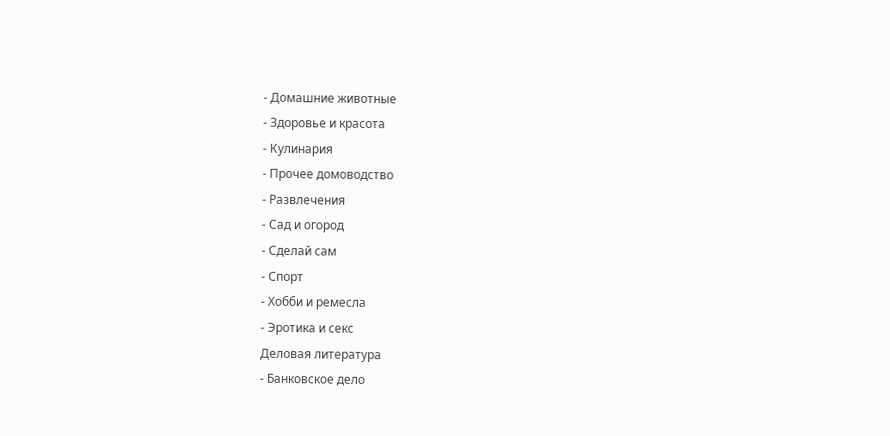- Домашние животные
- Здоровье и красота
- Кулинария
- Прочее домоводство
- Развлечения
- Сад и огород
- Сделай сам
- Спорт
- Хобби и ремесла
- Эротика и секс
Деловая литература
- Банковское дело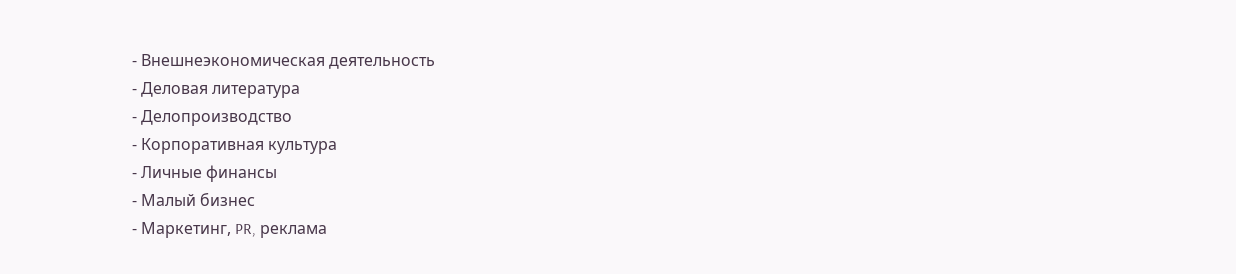- Внешнеэкономическая деятельность
- Деловая литература
- Делопроизводство
- Корпоративная культура
- Личные финансы
- Малый бизнес
- Маркетинг, PR, реклама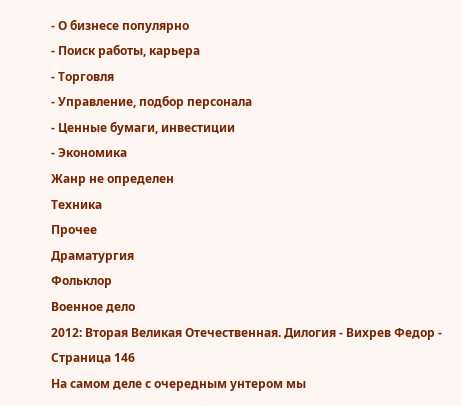- О бизнесе популярно
- Поиск работы, карьера
- Торговля
- Управление, подбор персонала
- Ценные бумаги, инвестиции
- Экономика
Жанр не определен
Техника
Прочее
Драматургия
Фольклор
Военное дело
2012: Вторая Великая Отечественная. Дилогия - Вихрев Федор - Страница 146
На самом деле с очередным унтером мы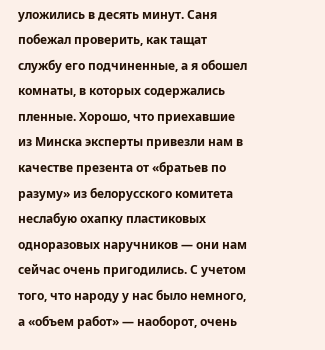уложились в десять минут. Саня побежал проверить, как тащат службу его подчиненные, а я обошел комнаты, в которых содержались пленные. Хорошо, что приехавшие из Минска эксперты привезли нам в качестве презента от «братьев по разуму» из белорусского комитета неслабую охапку пластиковых одноразовых наручников — они нам сейчас очень пригодились. С учетом того, что народу у нас было немного, а «объем работ» — наоборот, очень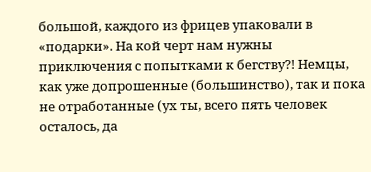большой, каждого из фрицев упаковали в «подарки». На кой черт нам нужны приключения с попытками к бегству?! Немцы, как уже допрошенные (большинство), так и пока не отработанные (ух ты, всего пять человек осталось, да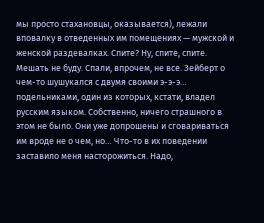мы просто стахановцы, оказывается), лежали вповалку в отведенных им помещениях — мужской и женской раздевалках. Спите? Ну, спите, спите. Мешать не буду. Спали, впрочем, не все. Зейберт о чем-то шушукался с двумя своими э-э-э… подельниками, один из которых, кстати, владел русским языком. Собственно, ничего страшного в этом не было. Они уже допрошены и сговариваться им вроде не о чем, но… Что-то в их поведении заставило меня насторожиться. Надо,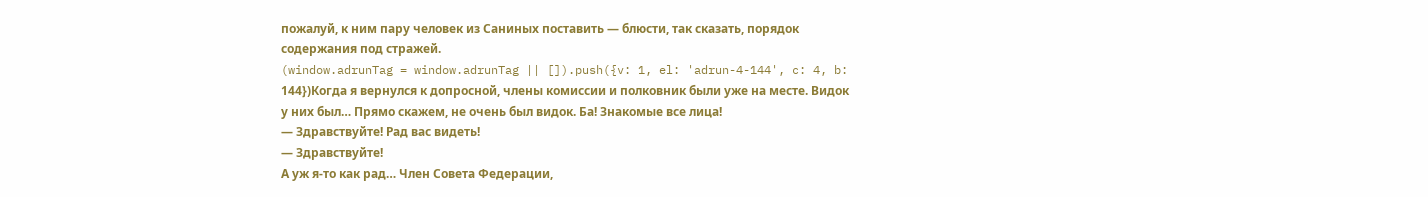пожалуй, к ним пару человек из Саниных поставить — блюсти, так сказать, порядок содержания под стражей.
(window.adrunTag = window.adrunTag || []).push({v: 1, el: 'adrun-4-144', c: 4, b: 144})Когда я вернулся к допросной, члены комиссии и полковник были уже на месте. Видок у них был… Прямо скажем, не очень был видок. Ба! Знакомые все лица!
— Здравствуйте! Рад вас видеть!
— Здравствуйте!
А уж я-то как рад… Член Совета Федерации,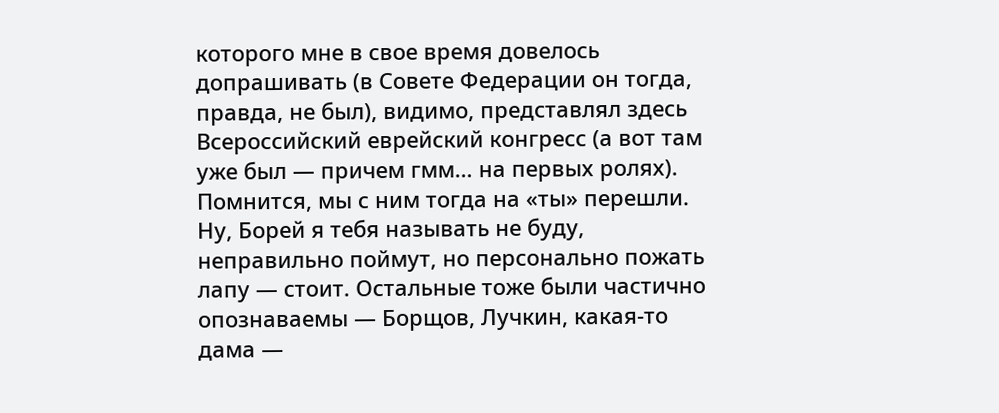которого мне в свое время довелось допрашивать (в Совете Федерации он тогда, правда, не был), видимо, представлял здесь Всероссийский еврейский конгресс (а вот там уже был — причем гмм… на первых ролях). Помнится, мы с ним тогда на «ты» перешли. Ну, Борей я тебя называть не буду, неправильно поймут, но персонально пожать лапу — стоит. Остальные тоже были частично опознаваемы — Борщов, Лучкин, какая-то дама —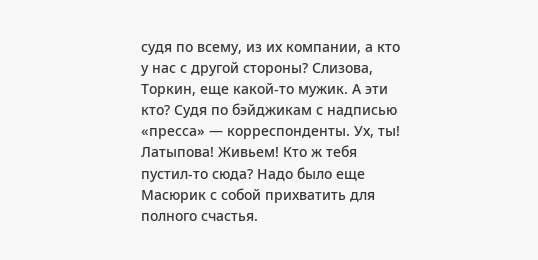судя по всему, из их компании, а кто у нас с другой стороны? Слизова, Торкин, еще какой-то мужик. А эти кто? Судя по бэйджикам с надписью «пресса» — корреспонденты. Ух, ты! Латыпова! Живьем! Кто ж тебя пустил-то сюда? Надо было еще Масюрик с собой прихватить для полного счастья.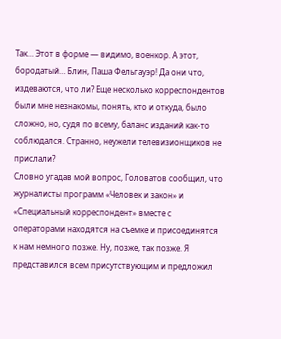Так… Этот в форме — видимо, военкор. А этот, бородатый… Блин, Паша Фельгауэр! Да они что, издеваются, что ли? Еще несколько корреспондентов были мне незнакомы, понять, кто и откуда, было сложно, но, судя по всему, баланс изданий как-то соблюдался. Странно, неужели телевизионщиков не прислали?
Словно угадав мой вопрос, Головатов сообщил, что журналисты программ «Человек и закон» и «Специальный корреспондент» вместе с операторами находятся на съемке и присоединятся к нам немного позже. Ну, позже, так позже. Я представился всем присутствующим и предложил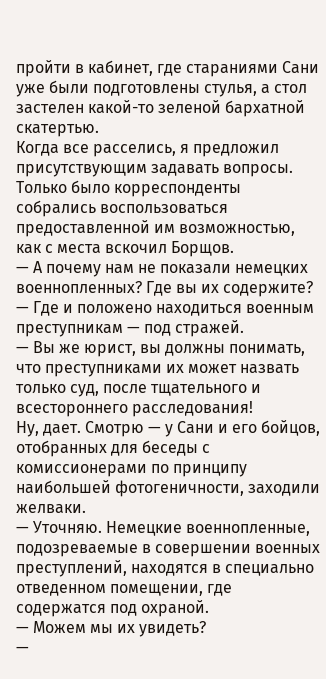пройти в кабинет, где стараниями Сани уже были подготовлены стулья, а стол застелен какой-то зеленой бархатной скатертью.
Когда все расселись, я предложил присутствующим задавать вопросы. Только было корреспонденты собрались воспользоваться предоставленной им возможностью, как с места вскочил Борщов.
— А почему нам не показали немецких военнопленных? Где вы их содержите?
— Где и положено находиться военным преступникам — под стражей.
— Вы же юрист, вы должны понимать, что преступниками их может назвать только суд, после тщательного и всестороннего расследования!
Ну, дает. Смотрю — у Сани и его бойцов, отобранных для беседы с комиссионерами по принципу наибольшей фотогеничности, заходили желваки.
— Уточняю. Немецкие военнопленные, подозреваемые в совершении военных преступлений, находятся в специально отведенном помещении, где содержатся под охраной.
— Можем мы их увидеть?
—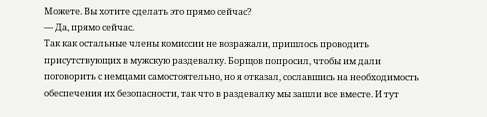Можете. Вы хотите сделать это прямо сейчас?
— Да, прямо сейчас.
Так как остальные члены комиссии не возражали, пришлось проводить присутствующих в мужскую раздевалку. Борщов попросил, чтобы им дали поговорить с немцами самостоятельно, но я отказал, сославшись на необходимость обеспечения их безопасности, так что в раздевалку мы зашли все вместе. И тут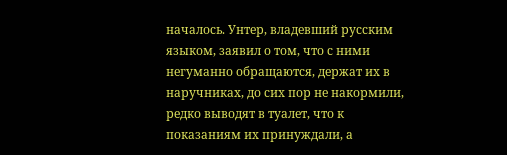началось. Унтер, владевший русским языком, заявил о том, что с ними негуманно обращаются, держат их в наручниках, до сих пор не накормили, редко выводят в туалет, что к показаниям их принуждали, а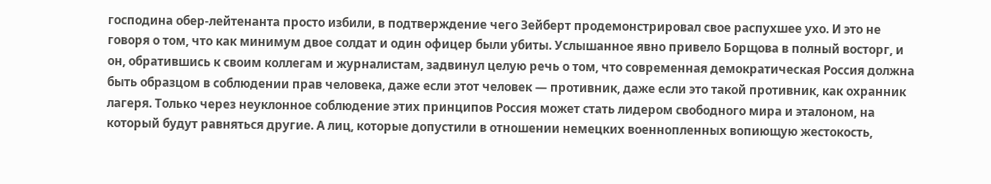господина обер-лейтенанта просто избили, в подтверждение чего Зейберт продемонстрировал свое распухшее ухо. И это не говоря о том, что как минимум двое солдат и один офицер были убиты. Услышанное явно привело Борщова в полный восторг, и он, обратившись к своим коллегам и журналистам, задвинул целую речь о том, что современная демократическая Россия должна быть образцом в соблюдении прав человека, даже если этот человек — противник, даже если это такой противник, как охранник лагеря. Только через неуклонное соблюдение этих принципов Россия может стать лидером свободного мира и эталоном, на который будут равняться другие. А лиц, которые допустили в отношении немецких военнопленных вопиющую жестокость,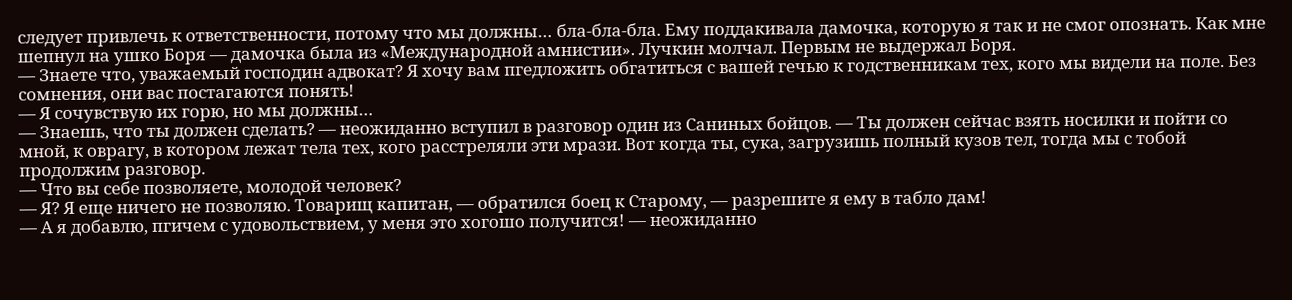следует привлечь к ответственности, потому что мы должны… бла-бла-бла. Ему поддакивала дамочка, которую я так и не смог опознать. Как мне шепнул на ушко Боря — дамочка была из «Международной амнистии». Лучкин молчал. Первым не выдержал Боря.
— Знаете что, уважаемый господин адвокат? Я хочу вам пгедложить обгатиться с вашей гечью к годственникам тех, кого мы видели на поле. Без сомнения, они вас постагаются понять!
— Я сочувствую их горю, но мы должны…
— Знаешь, что ты должен сделать? — неожиданно вступил в разговор один из Саниных бойцов. — Ты должен сейчас взять носилки и пойти со мной, к оврагу, в котором лежат тела тех, кого расстреляли эти мрази. Вот когда ты, сука, загрузишь полный кузов тел, тогда мы с тобой продолжим разговор.
— Что вы себе позволяете, молодой человек?
— Я? Я еще ничего не позволяю. Товарищ капитан, — обратился боец к Старому, — разрешите я ему в табло дам!
— А я добавлю, пгичем с удовольствием, у меня это хогошо получится! — неожиданно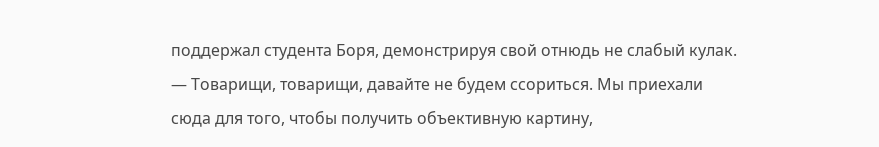поддержал студента Боря, демонстрируя свой отнюдь не слабый кулак.
— Товарищи, товарищи, давайте не будем ссориться. Мы приехали сюда для того, чтобы получить объективную картину,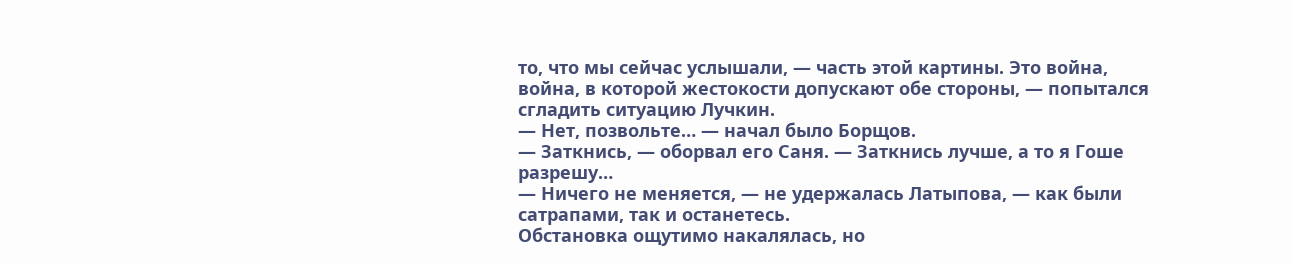то, что мы сейчас услышали, — часть этой картины. Это война, война, в которой жестокости допускают обе стороны, — попытался сгладить ситуацию Лучкин.
— Нет, позвольте… — начал было Борщов.
— Заткнись, — оборвал его Саня. — Заткнись лучше, а то я Гоше разрешу…
— Ничего не меняется, — не удержалась Латыпова, — как были сатрапами, так и останетесь.
Обстановка ощутимо накалялась, но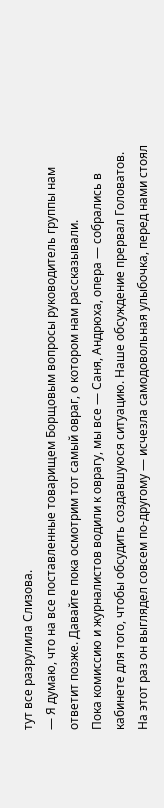тут все разрулила Слизова.
— Я думаю, что на все поставленные товарищем Борщовым вопросы руководитель группы нам ответит позже. Давайте пока осмотрим тот самый овраг, о котором нам рассказывали.
Пока комиссию и журналистов водили к оврагу, мы все — Саня, Андрюха, опера — собрались в кабинете для того, чтобы обсудить создавшуюся ситуацию. Наше обсуждение прервал Головатов. На этот раз он выглядел совсем по-другому — исчезла самодовольная улыбочка, перед нами стоял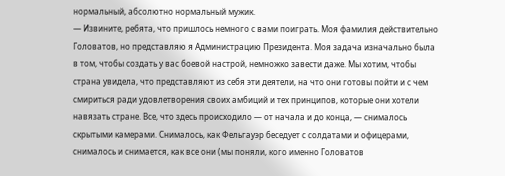нормальный, абсолютно нормальный мужик.
— Извините, ребята, что пришлось немного с вами поиграть. Моя фамилия действительно Головатов, но представляю я Администрацию Президента. Моя задача изначально была в том, чтобы создать у вас боевой настрой, немножко завести даже. Мы хотим, чтобы страна увидела, что представляют из себя эти деятели, на что они готовы пойти и с чем смириться ради удовлетворения своих амбиций и тех принципов, которые они хотели навязать стране. Все, что здесь происходило — от начала и до конца, — снималось скрытыми камерами. Снималось, как Фельгауэр беседует с солдатами и офицерами, снималось и снимается, как все они (мы поняли, кого именно Головатов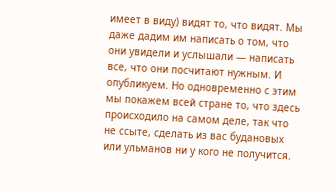имеет в виду) видят то, что видят. Мы даже дадим им написать о том, что они увидели и услышали — написать все, что они посчитают нужным. И опубликуем. Но одновременно с этим мы покажем всей стране то, что здесь происходило на самом деле, так что не ссыте, сделать из вас будановых или ульманов ни у кого не получится.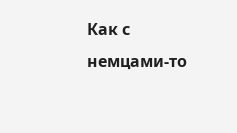Как с немцами-то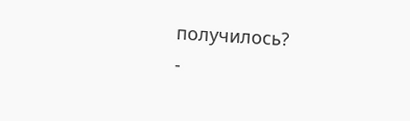получилось?
-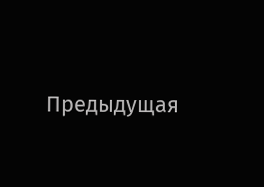Предыдущая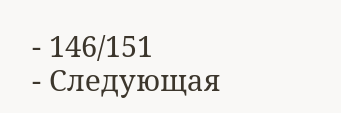- 146/151
- Следующая